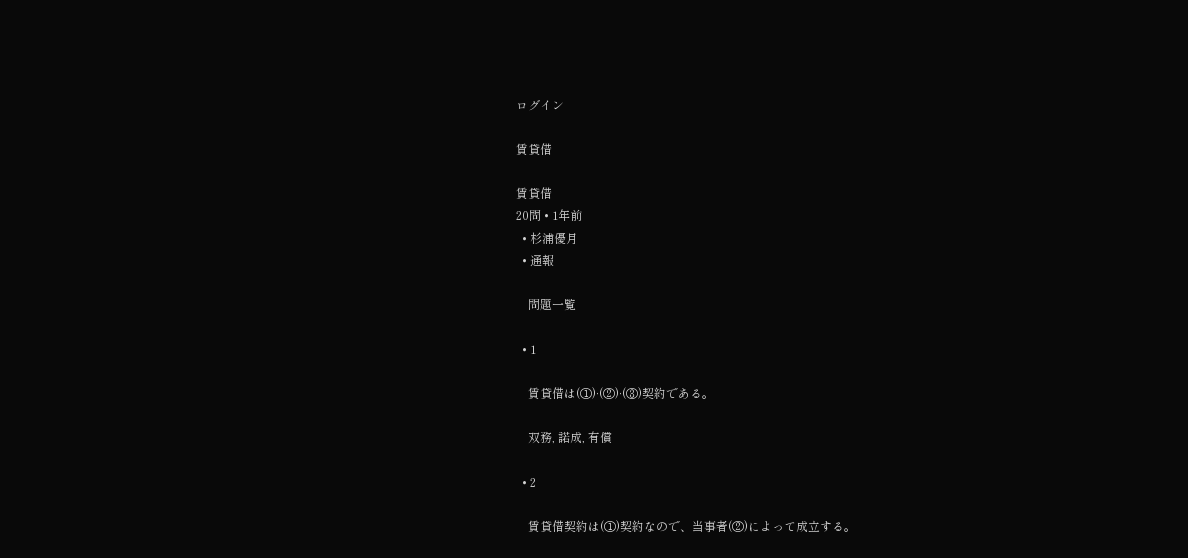ログイン

賃貸借

賃貸借
20問 • 1年前
  • 杉浦優月
  • 通報

    問題一覧

  • 1

    賃貸借は(①)·(②)·(③)契約である。

    双務, 諾成, 有償

  • 2

    賃貸借契約は(①)契約なので、当事者(②)によって成立する。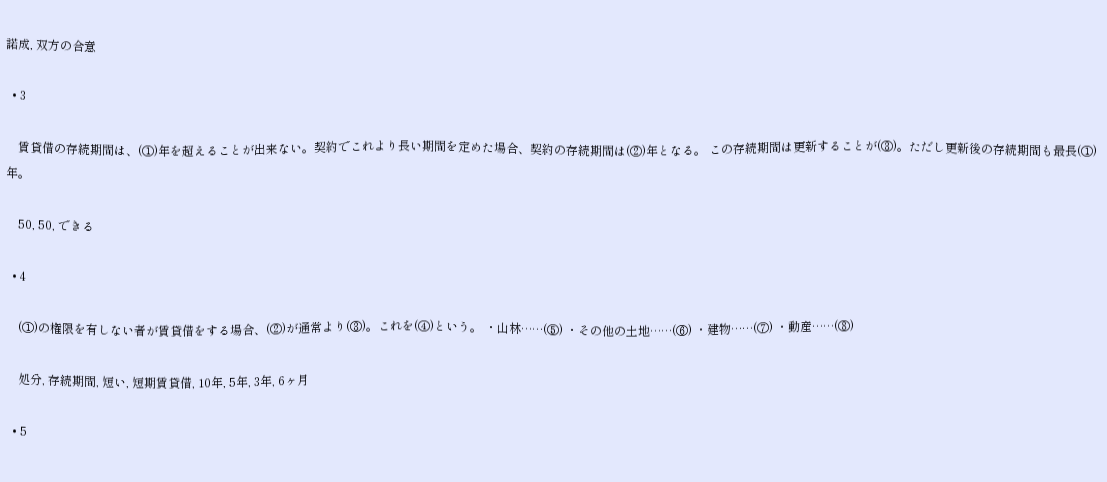諾成, 双方の合意

  • 3

    賃貸借の存続期間は、(①)年を超えることが出来ない。契約でこれより長い期間を定めた場合、契約の存続期間は(②)年となる。 この存続期間は更新することが(③)。ただし更新後の存続期間も最長(①)年。

    50, 50, できる

  • 4

    (①)の権限を有しない者が賃貸借をする場合、(②)が通常より(③)。これを(④)という。 ・山林……(⑤) ・その他の土地……(⑥) ・建物……(⑦) ・動産……(⑧)

    処分, 存続期間, 短い, 短期賃貸借, 10年, 5年, 3年, 6ヶ月

  • 5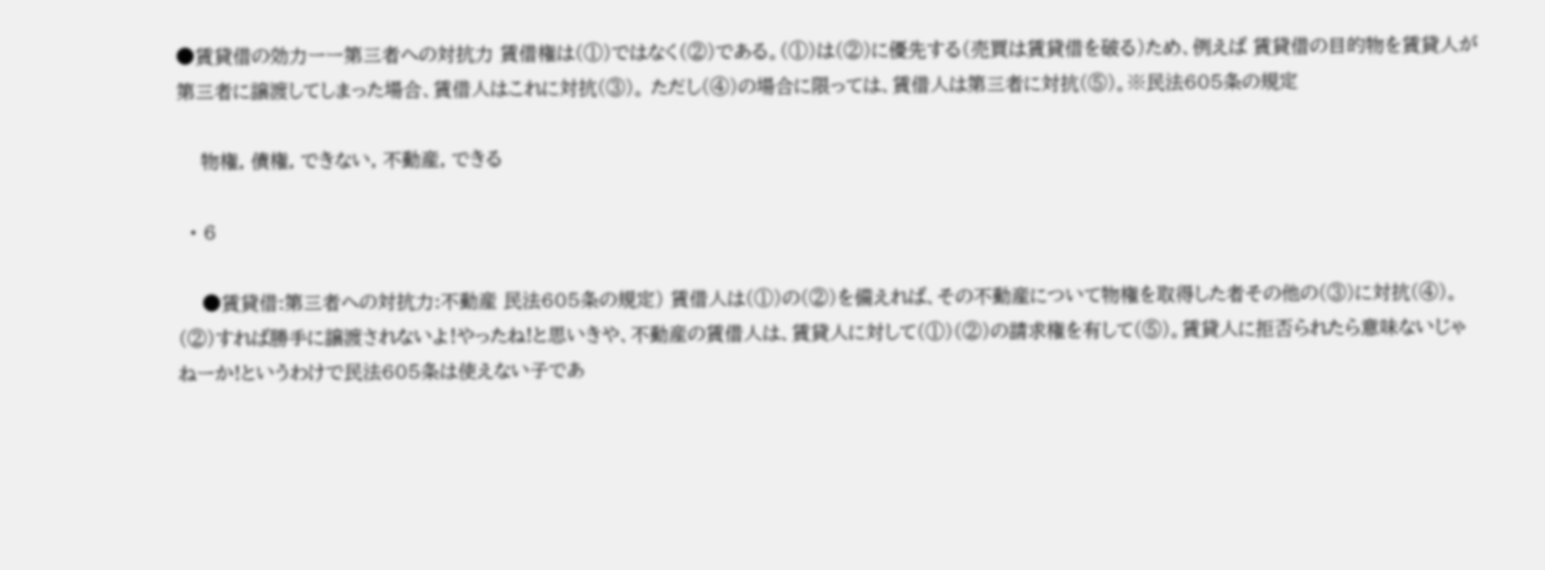●賃貸借の効力ーー第三者への対抗力 賃借権は(①)ではなく(②)である。(①)は(②)に優先する(売買は賃貸借を破る)ため、例えば 賃貸借の目的物を賃貸人が第三者に譲渡してしまった場合、賃借人はこれに対抗(③)。 ただし(④)の場合に限っては、賃借人は第三者に対抗(⑤)。※民法605条の規定

    物権, 債権, できない, 不動産, できる

  • 6

    ●賃貸借:第三者への対抗力:不動産 民法605条の規定) 賃借人は(①)の(②)を備えれば、その不動産について物権を取得した者その他の(③)に対抗(④)。(②)すれば勝手に譲渡されないよ!やったね!と思いきや、不動産の賃借人は、賃貸人に対して(①)(②)の請求権を有して(⑤)。賃貸人に拒否られたら意味ないじゃねーか!というわけで民法605条は使えない子であ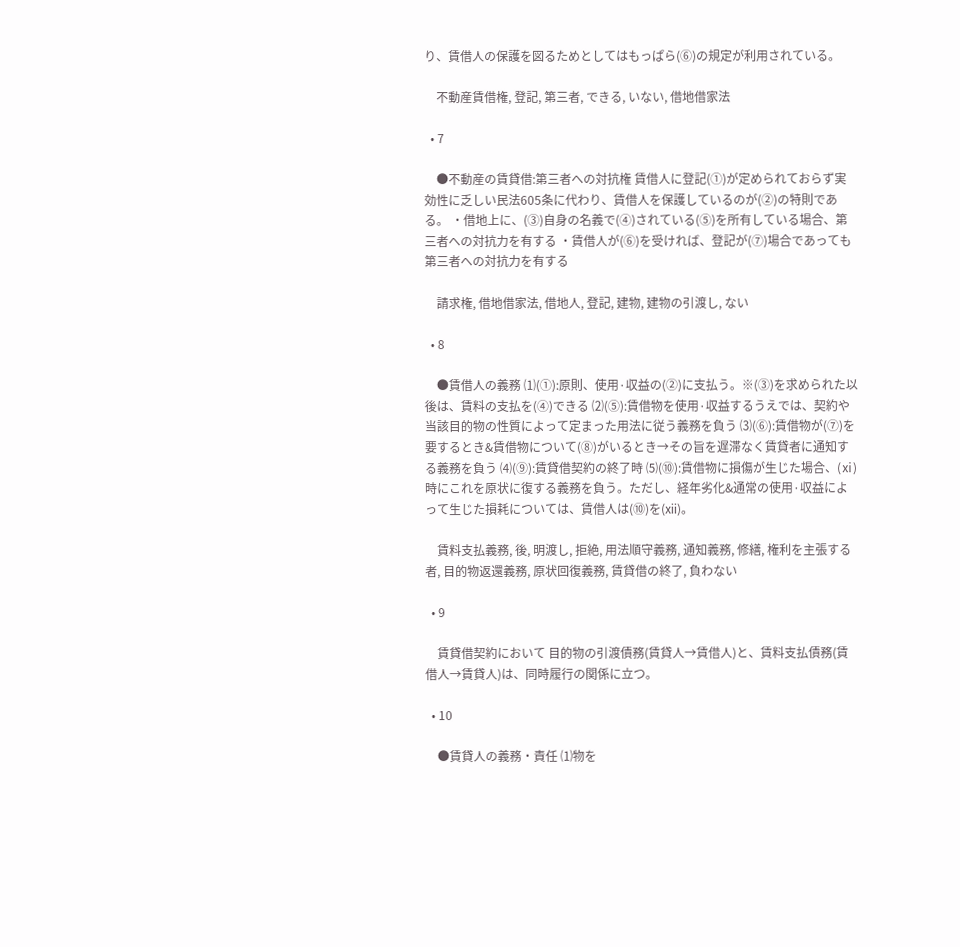り、賃借人の保護を図るためとしてはもっぱら(⑥)の規定が利用されている。

    不動産賃借権, 登記, 第三者, できる, いない, 借地借家法

  • 7

    ●不動産の賃貸借:第三者への対抗権 賃借人に登記(①)が定められておらず実効性に乏しい民法605条に代わり、賃借人を保護しているのが(②)の特則である。 ・借地上に、(③)自身の名義で(④)されている(⑤)を所有している場合、第三者への対抗力を有する ・賃借人が(⑥)を受ければ、登記が(⑦)場合であっても第三者への対抗力を有する

    請求権, 借地借家法, 借地人, 登記, 建物, 建物の引渡し, ない

  • 8

    ●賃借人の義務 ⑴(①):原則、使用·収益の(②)に支払う。※(③)を求められた以後は、賃料の支払を(④)できる ⑵(⑤):賃借物を使用·収益するうえでは、契約や当該目的物の性質によって定まった用法に従う義務を負う ⑶(⑥):賃借物が(⑦)を要するとき&賃借物について(⑧)がいるとき→その旨を遅滞なく賃貸者に通知する義務を負う ⑷(⑨):賃貸借契約の終了時 ⑸(⑩):賃借物に損傷が生じた場合、(ⅺ)時にこれを原状に復する義務を負う。ただし、経年劣化&通常の使用·収益によって生じた損耗については、賃借人は(⑩)を(ⅻ)。

    賃料支払義務, 後, 明渡し, 拒絶, 用法順守義務, 通知義務, 修繕, 権利を主張する者, 目的物返還義務, 原状回復義務, 賃貸借の終了, 負わない

  • 9

    賃貸借契約において 目的物の引渡債務(賃貸人→賃借人)と、賃料支払債務(賃借人→賃貸人)は、同時履行の関係に立つ。

  • 10

    ●賃貸人の義務・責任 ⑴物を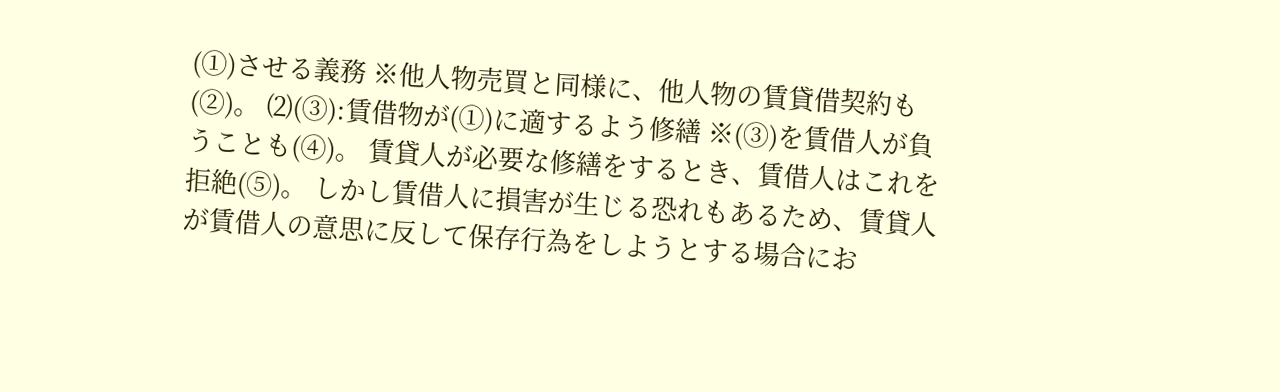(①)させる義務 ※他人物売買と同様に、他人物の賃貸借契約も(②)。 ⑵(③):賃借物が(①)に適するよう修繕 ※(③)を賃借人が負うことも(④)。 賃貸人が必要な修繕をするとき、賃借人はこれを拒絶(⑤)。 しかし賃借人に損害が生じる恐れもあるため、賃貸人が賃借人の意思に反して保存行為をしようとする場合にお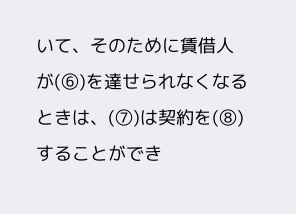いて、そのために賃借人が(⑥)を達せられなくなるときは、(⑦)は契約を(⑧)することができ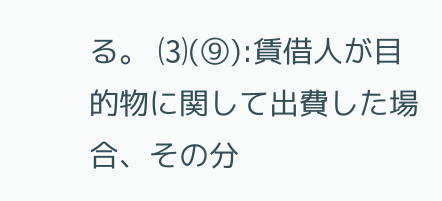る。 ⑶(⑨):賃借人が目的物に関して出費した場合、その分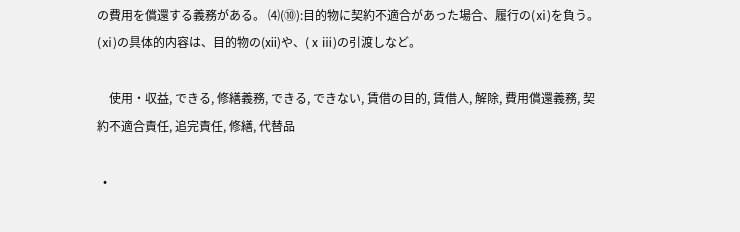の費用を償還する義務がある。 ⑷(⑩):目的物に契約不適合があった場合、履行の(ⅺ)を負う。(ⅺ)の具体的内容は、目的物の(ⅻ)や、(ⅹⅲ)の引渡しなど。

    使用・収益, できる, 修繕義務, できる, できない, 賃借の目的, 賃借人, 解除, 費用償還義務, 契約不適合責任, 追完責任, 修繕, 代替品

  •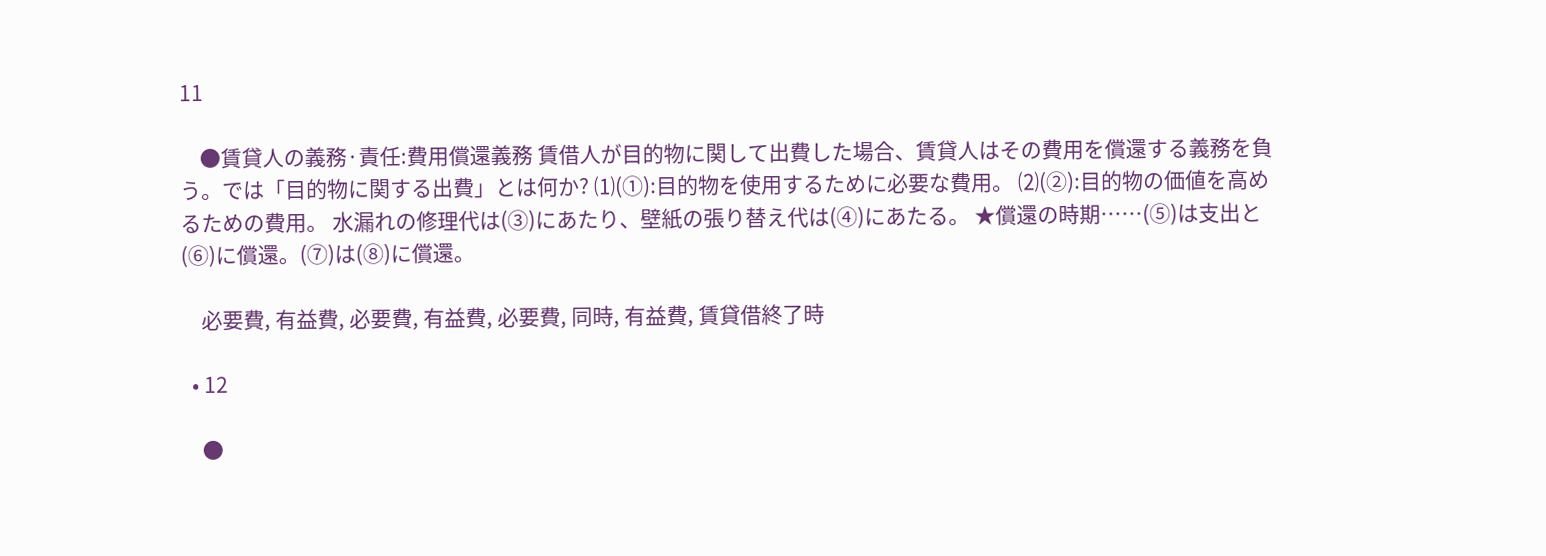11

    ●賃貸人の義務·責任:費用償還義務 賃借人が目的物に関して出費した場合、賃貸人はその費用を償還する義務を負う。では「目的物に関する出費」とは何か? ⑴(①):目的物を使用するために必要な費用。 ⑵(②):目的物の価値を高めるための費用。 水漏れの修理代は(③)にあたり、壁紙の張り替え代は(④)にあたる。 ★償還の時期……(⑤)は支出と(⑥)に償還。(⑦)は(⑧)に償還。

    必要費, 有益費, 必要費, 有益費, 必要費, 同時, 有益費, 賃貸借終了時

  • 12

    ●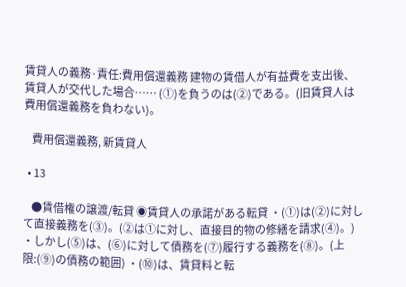賃貸人の義務·責任:費用償還義務 建物の賃借人が有益費を支出後、賃貸人が交代した場合…… (①)を負うのは(②)である。(旧賃貸人は費用償還義務を負わない)。

    費用償還義務, 新賃貸人

  • 13

    ●賃借権の譲渡/転貸 ◉賃貸人の承諾がある転貸 ・(①)は(②)に対して直接義務を(③)。(②は①に対し、直接目的物の修繕を請求(④)。) ・しかし(⑤)は、(⑥)に対して債務を(⑦)履行する義務を(⑧)。(上限:(⑨)の債務の範囲) ・(⑩)は、賃貸料と転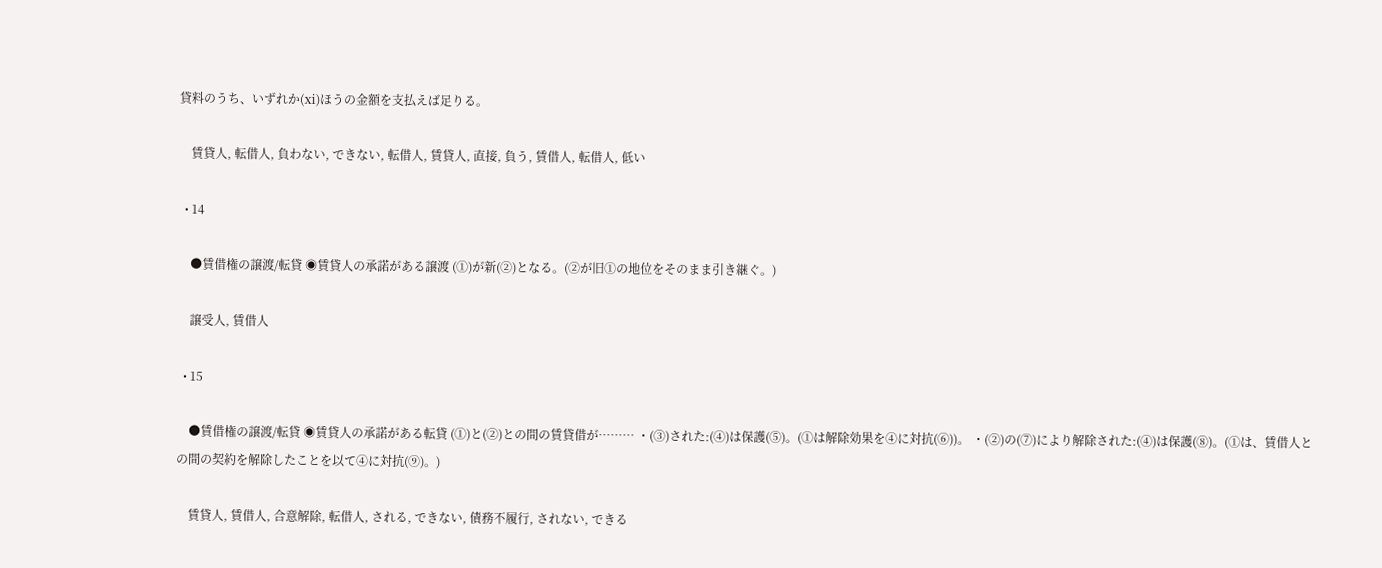貸料のうち、いずれか(ⅺ)ほうの金額を支払えば足りる。

    賃貸人, 転借人, 負わない, できない, 転借人, 賃貸人, 直接, 負う, 賃借人, 転借人, 低い

  • 14

    ●賃借権の譲渡/転貸 ◉賃貸人の承諾がある譲渡 (①)が新(②)となる。(②が旧①の地位をそのまま引き継ぐ。)

    譲受人, 賃借人

  • 15

    ●賃借権の譲渡/転貸 ◉賃貸人の承諾がある転貸 (①)と(②)との間の賃貸借が……… ・(③)された:(④)は保護(⑤)。(①は解除効果を④に対抗(⑥))。 ・(②)の(⑦)により解除された:(④)は保護(⑧)。(①は、賃借人との間の契約を解除したことを以て④に対抗(⑨)。)

    賃貸人, 賃借人, 合意解除, 転借人, される, できない, 債務不履行, されない, できる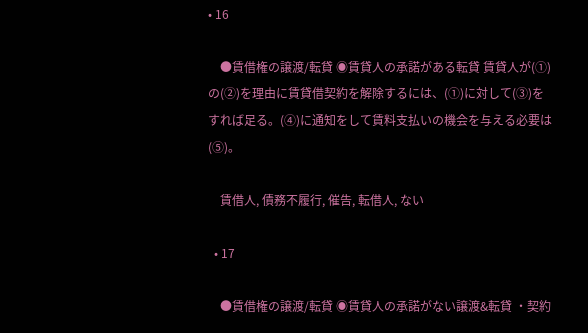• 16

    ●賃借権の譲渡/転貸 ◉賃貸人の承諾がある転貸 賃貸人が(①)の(②)を理由に賃貸借契約を解除するには、(①)に対して(③)をすれば足る。(④)に通知をして賃料支払いの機会を与える必要は(⑤)。

    賃借人, 債務不履行, 催告, 転借人, ない

  • 17

    ●賃借権の譲渡/転貸 ◉賃貸人の承諾がない譲渡&転貸 ・契約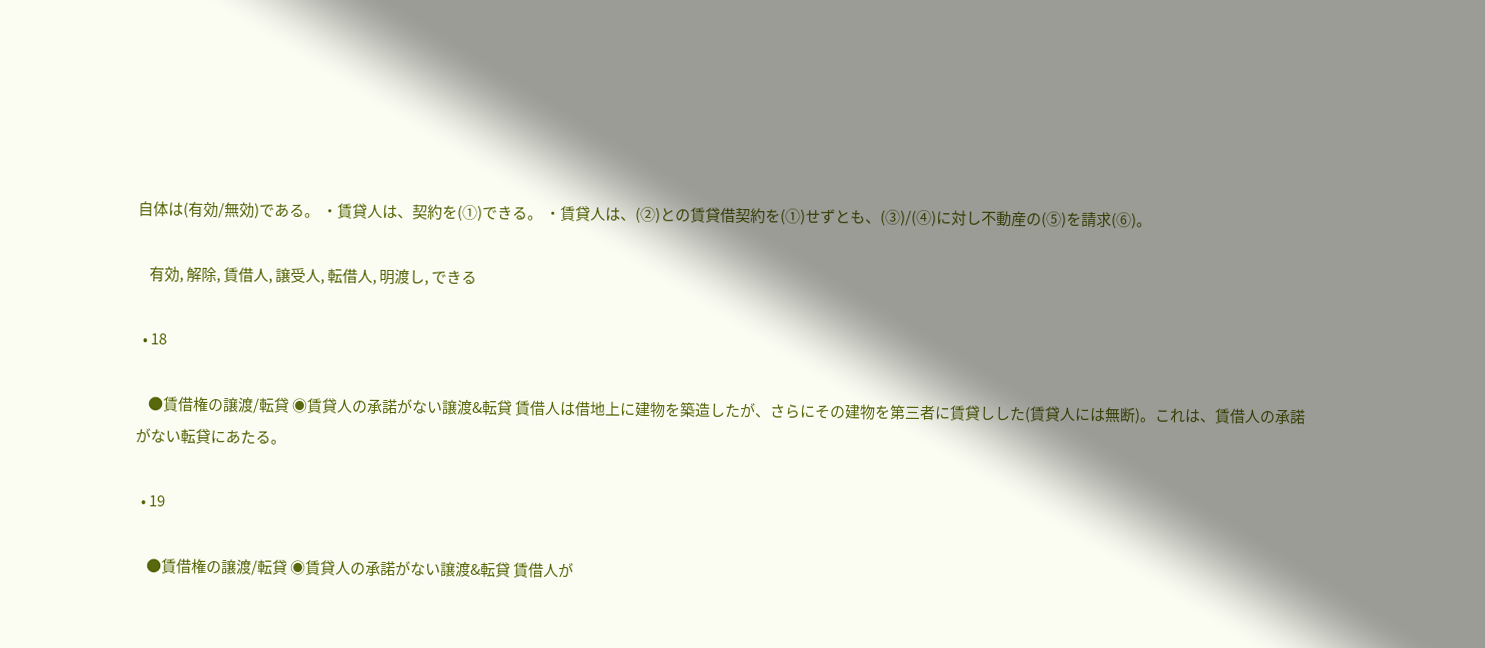自体は(有効/無効)である。 ・賃貸人は、契約を(①)できる。 ・賃貸人は、(②)との賃貸借契約を(①)せずとも、(③)/(④)に対し不動産の(⑤)を請求(⑥)。

    有効, 解除, 賃借人, 譲受人, 転借人, 明渡し, できる

  • 18

    ●賃借権の譲渡/転貸 ◉賃貸人の承諾がない譲渡&転貸 賃借人は借地上に建物を築造したが、さらにその建物を第三者に賃貸しした(賃貸人には無断)。これは、賃借人の承諾がない転貸にあたる。

  • 19

    ●賃借権の譲渡/転貸 ◉賃貸人の承諾がない譲渡&転貸 賃借人が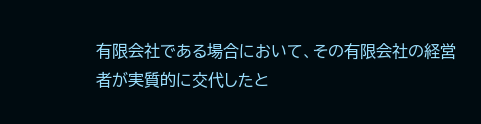有限会社である場合において、その有限会社の経営者が実質的に交代したと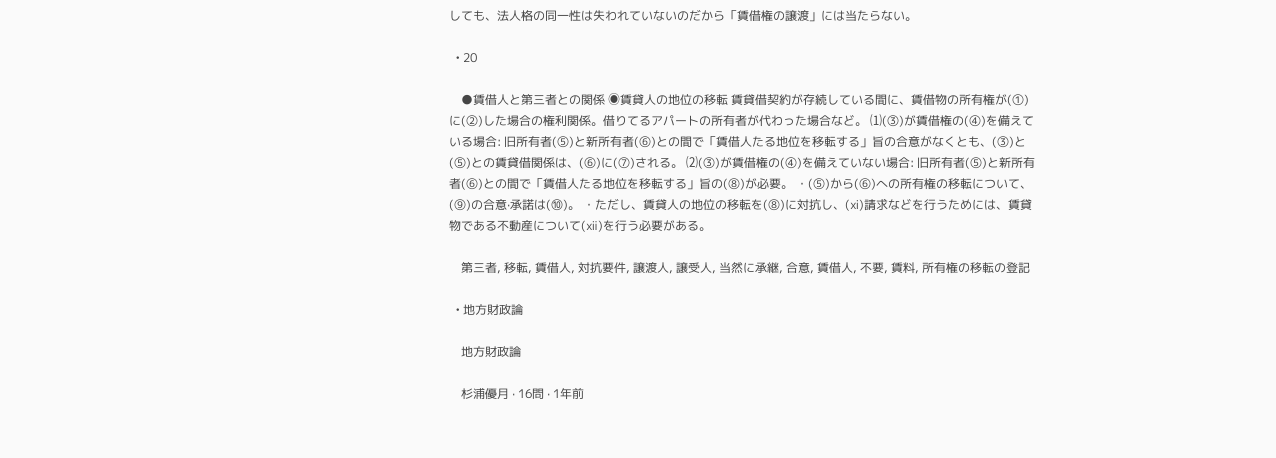しても、法人格の同一性は失われていないのだから「賃借権の譲渡」には当たらない。

  • 20

    ●賃借人と第三者との関係 ◉賃貸人の地位の移転 賃貸借契約が存続している間に、賃借物の所有権が(①)に(②)した場合の権利関係。借りてるアパートの所有者が代わった場合など。 ⑴(③)が賃借権の(④)を備えている場合: 旧所有者(⑤)と新所有者(⑥)との間で「賃借人たる地位を移転する」旨の合意がなくとも、(③)と(⑤)との賃貸借関係は、(⑥)に(⑦)される。 ⑵(③)が賃借権の(④)を備えていない場合: 旧所有者(⑤)と新所有者(⑥)との間で「賃借人たる地位を移転する」旨の(⑧)が必要。 ・(⑤)から(⑥)への所有権の移転について、(⑨)の合意·承諾は(⑩)。 ・ただし、賃貸人の地位の移転を(⑧)に対抗し、(ⅺ)請求などを行うためには、賃貸物である不動産について(ⅻ)を行う必要がある。

    第三者, 移転, 賃借人, 対抗要件, 譲渡人, 譲受人, 当然に承継, 合意, 賃借人, 不要, 賃料, 所有権の移転の登記

  • 地方財政論

    地方財政論

    杉浦優月 · 16問 · 1年前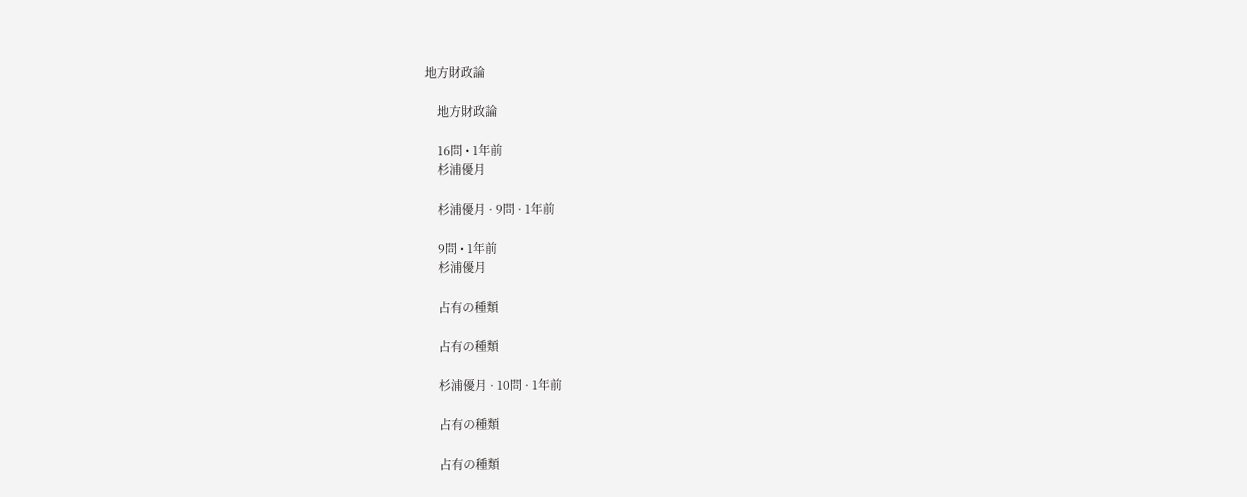地方財政論

    地方財政論

    16問 • 1年前
    杉浦優月

    杉浦優月 · 9問 · 1年前

    9問 • 1年前
    杉浦優月

    占有の種類

    占有の種類

    杉浦優月 · 10問 · 1年前

    占有の種類

    占有の種類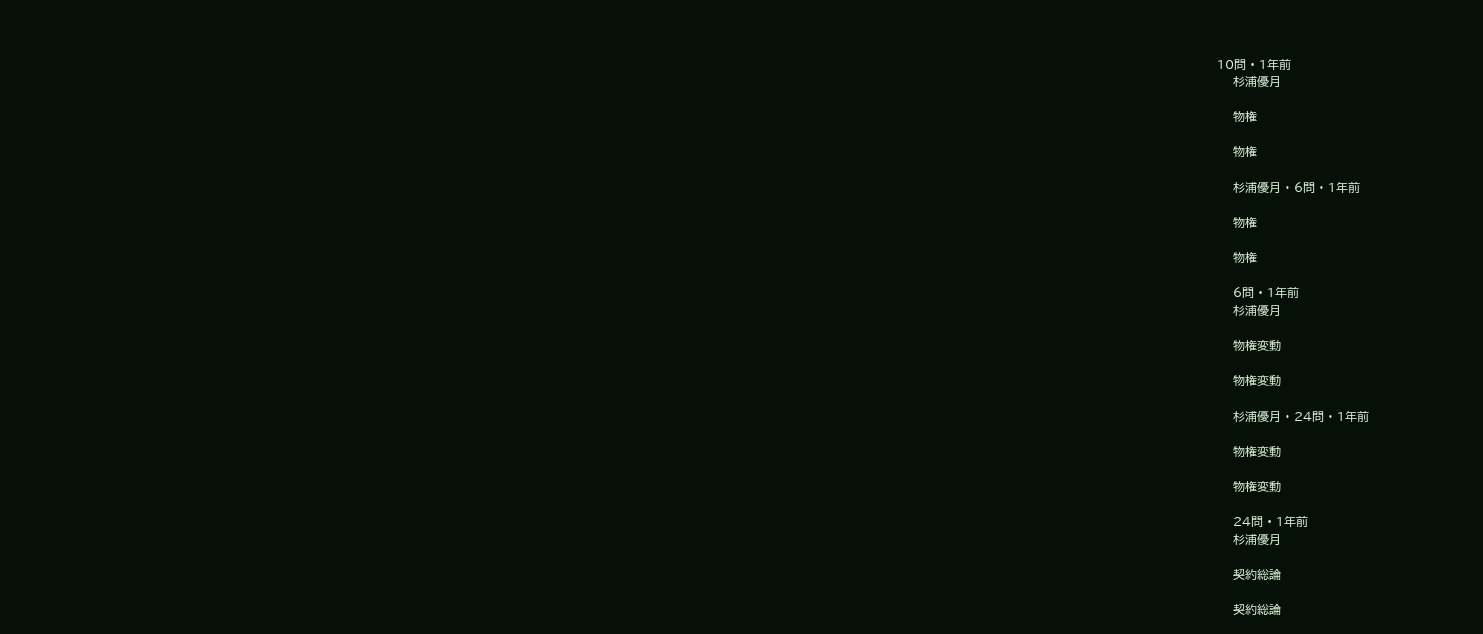10問 • 1年前
    杉浦優月

    物権

    物権

    杉浦優月 · 6問 · 1年前

    物権

    物権

    6問 • 1年前
    杉浦優月

    物権変動

    物権変動

    杉浦優月 · 24問 · 1年前

    物権変動

    物権変動

    24問 • 1年前
    杉浦優月

    契約総論

    契約総論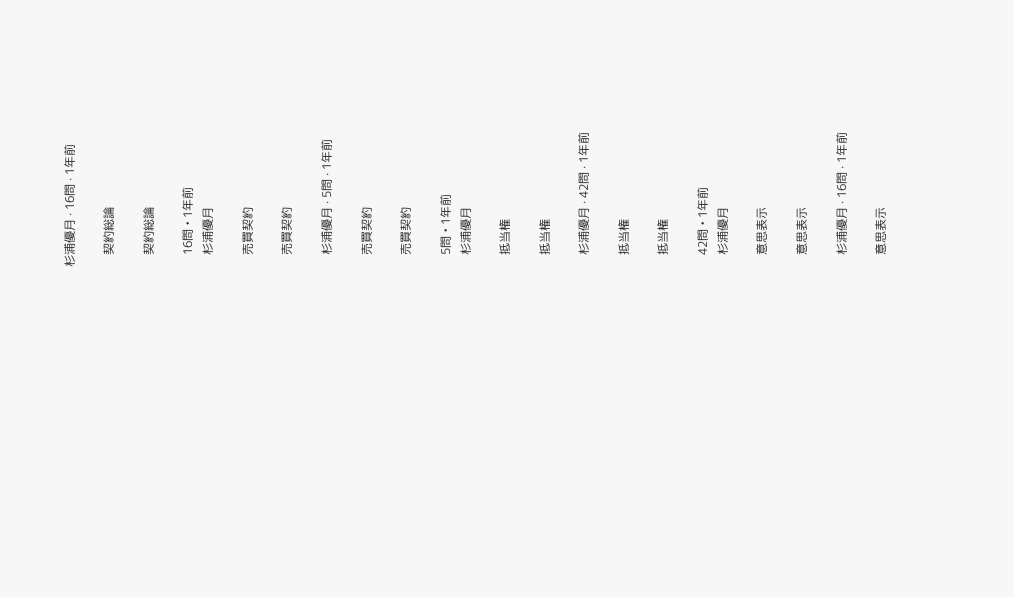杉浦優月 · 16問 · 1年前

    契約総論

    契約総論

    16問 • 1年前
    杉浦優月

    売買契約

    売買契約

    杉浦優月 · 5問 · 1年前

    売買契約

    売買契約

    5問 • 1年前
    杉浦優月

    抵当権

    抵当権

    杉浦優月 · 42問 · 1年前

    抵当権

    抵当権

    42問 • 1年前
    杉浦優月

    意思表示

    意思表示

    杉浦優月 · 16問 · 1年前

    意思表示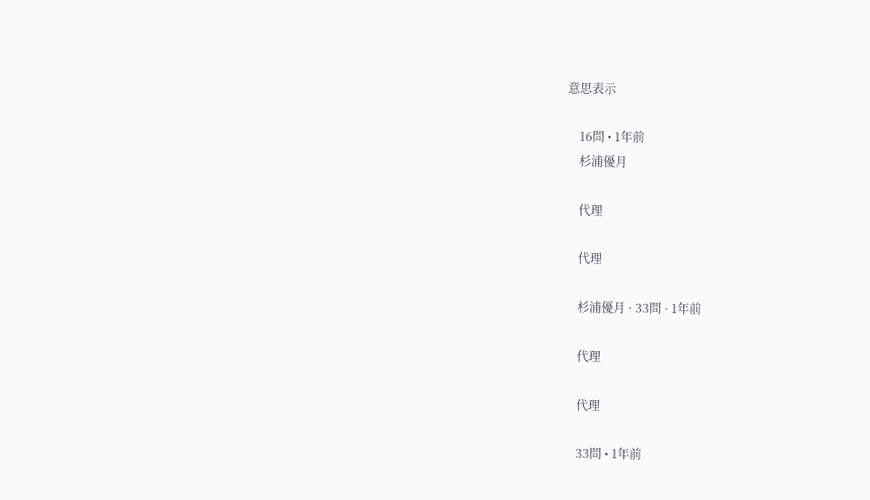意思表示

    16問 • 1年前
    杉浦優月

    代理

    代理

    杉浦優月 · 33問 · 1年前

    代理

    代理

    33問 • 1年前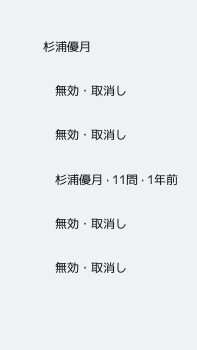杉浦優月

    無効・取消し

    無効・取消し

    杉浦優月 · 11問 · 1年前

    無効・取消し

    無効・取消し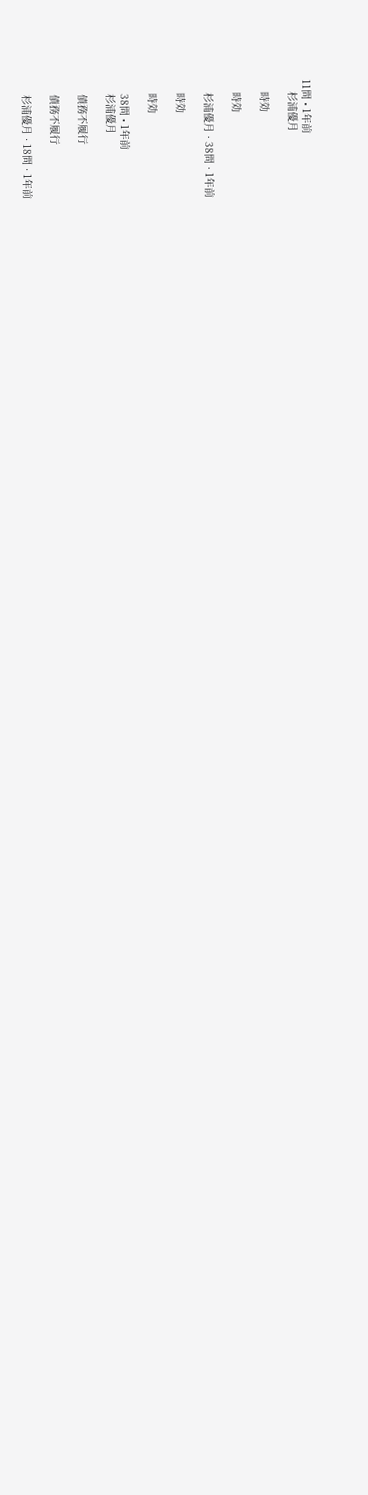11問 • 1年前
    杉浦優月

    時効

    時効

    杉浦優月 · 38問 · 1年前

    時効

    時効

    38問 • 1年前
    杉浦優月

    債務不履行

    債務不履行

    杉浦優月 · 18問 · 1年前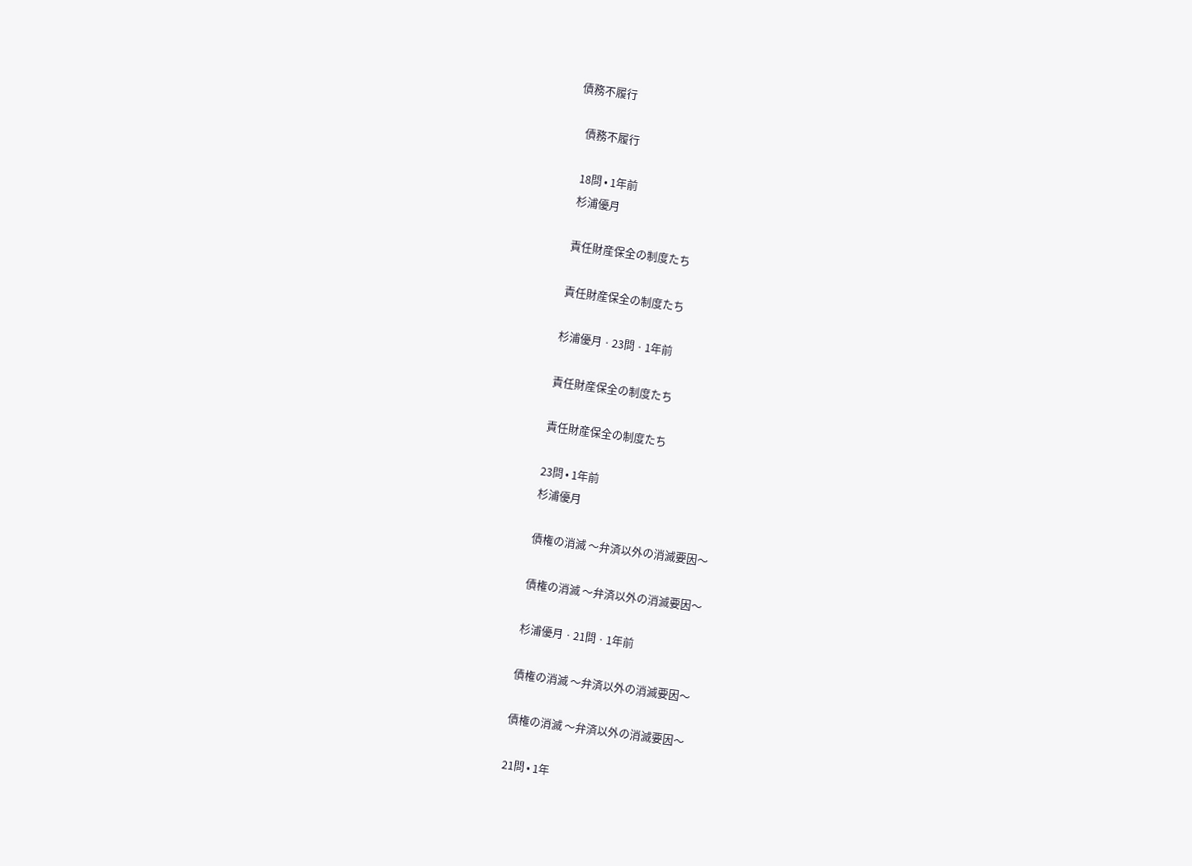債務不履行

    債務不履行

    18問 • 1年前
    杉浦優月

    責任財産保全の制度たち

    責任財産保全の制度たち

    杉浦優月 · 23問 · 1年前

    責任財産保全の制度たち

    責任財産保全の制度たち

    23問 • 1年前
    杉浦優月

    債権の消滅 〜弁済以外の消滅要因〜

    債権の消滅 〜弁済以外の消滅要因〜

    杉浦優月 · 21問 · 1年前

    債権の消滅 〜弁済以外の消滅要因〜

    債権の消滅 〜弁済以外の消滅要因〜

    21問 • 1年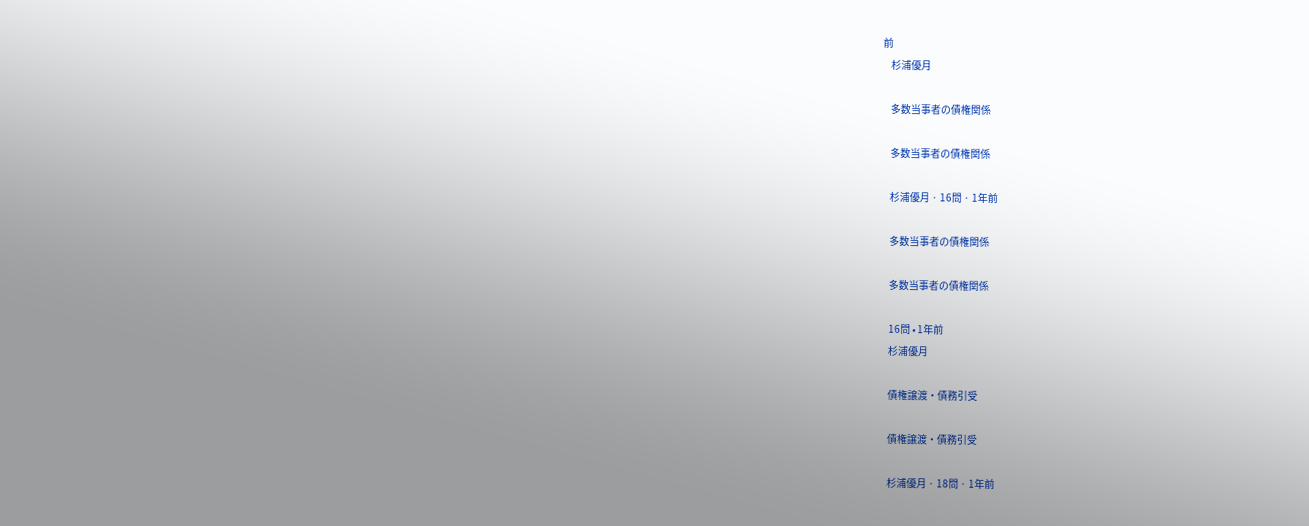前
    杉浦優月

    多数当事者の債権関係

    多数当事者の債権関係

    杉浦優月 · 16問 · 1年前

    多数当事者の債権関係

    多数当事者の債権関係

    16問 • 1年前
    杉浦優月

    債権譲渡・債務引受

    債権譲渡・債務引受

    杉浦優月 · 18問 · 1年前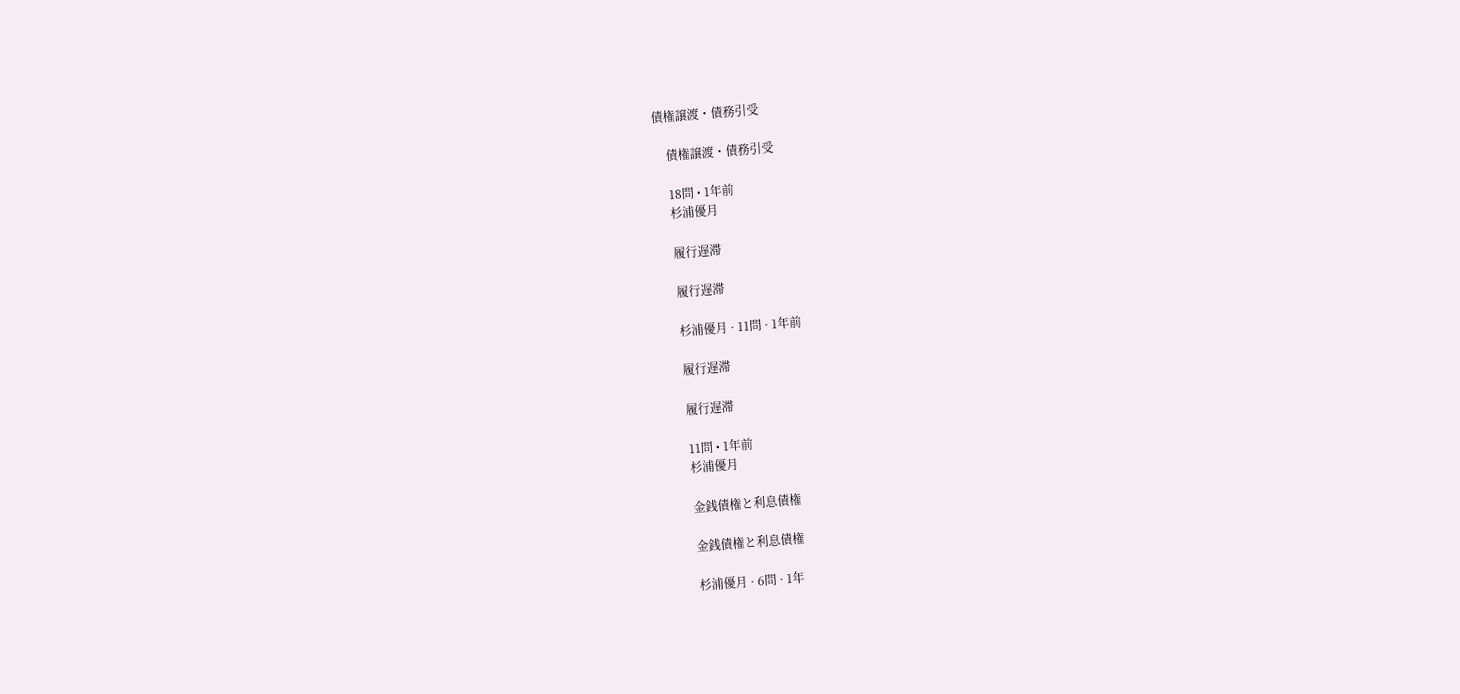債権譲渡・債務引受

    債権譲渡・債務引受

    18問 • 1年前
    杉浦優月

    履行遅滞

    履行遅滞

    杉浦優月 · 11問 · 1年前

    履行遅滞

    履行遅滞

    11問 • 1年前
    杉浦優月

    金銭債権と利息債権

    金銭債権と利息債権

    杉浦優月 · 6問 · 1年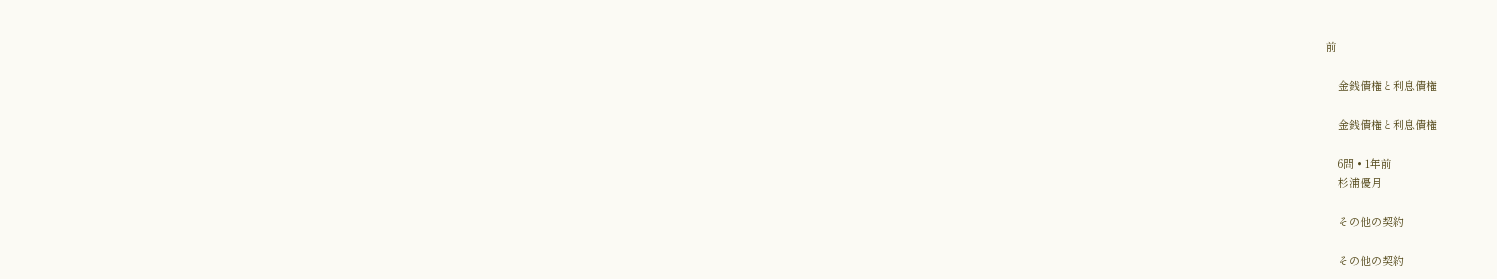前

    金銭債権と利息債権

    金銭債権と利息債権

    6問 • 1年前
    杉浦優月

    その他の契約

    その他の契約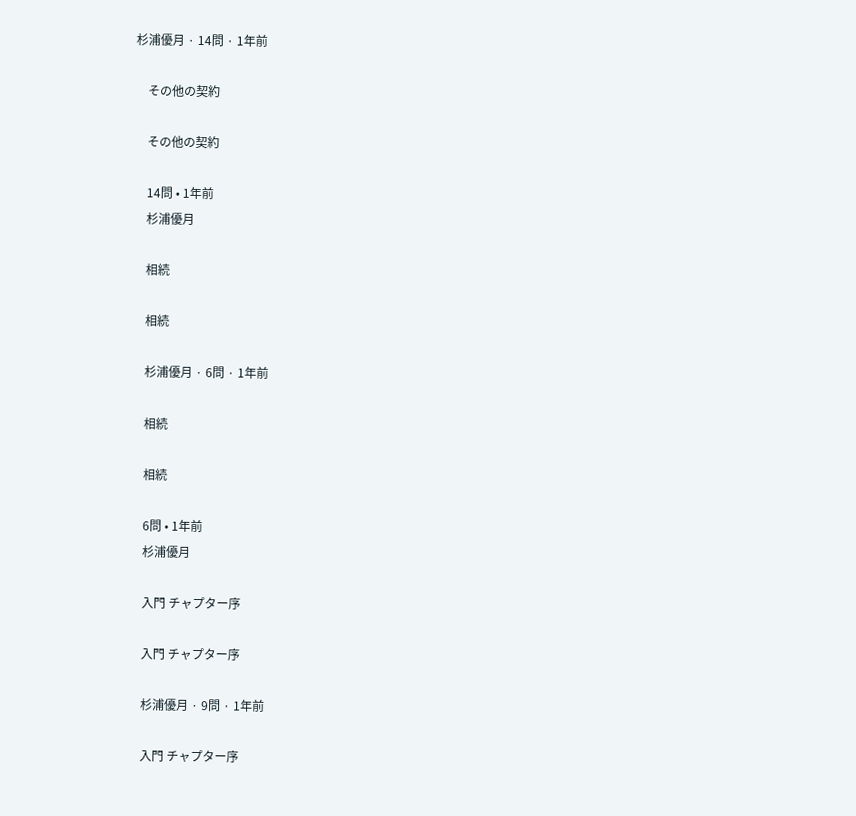杉浦優月 · 14問 · 1年前

    その他の契約

    その他の契約

    14問 • 1年前
    杉浦優月

    相続

    相続

    杉浦優月 · 6問 · 1年前

    相続

    相続

    6問 • 1年前
    杉浦優月

    入門 チャプター序

    入門 チャプター序

    杉浦優月 · 9問 · 1年前

    入門 チャプター序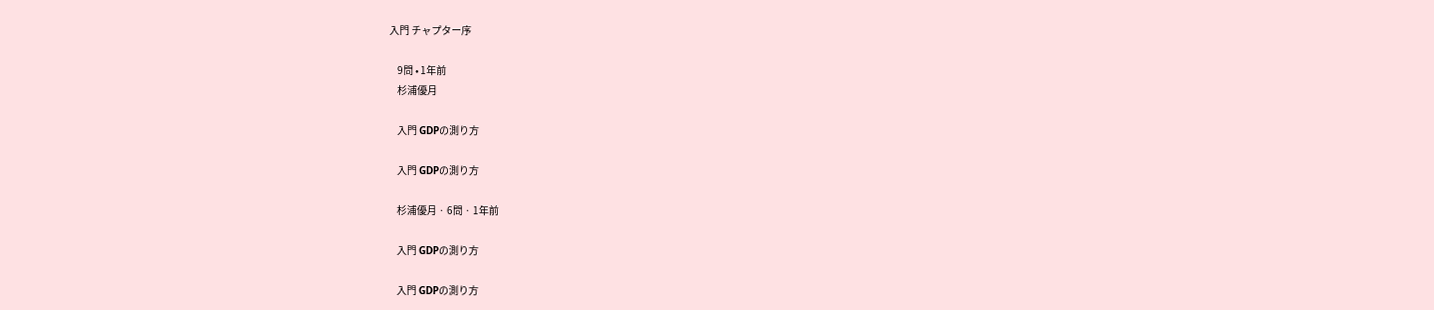入門 チャプター序

    9問 • 1年前
    杉浦優月

    入門 GDPの測り方

    入門 GDPの測り方

    杉浦優月 · 6問 · 1年前

    入門 GDPの測り方

    入門 GDPの測り方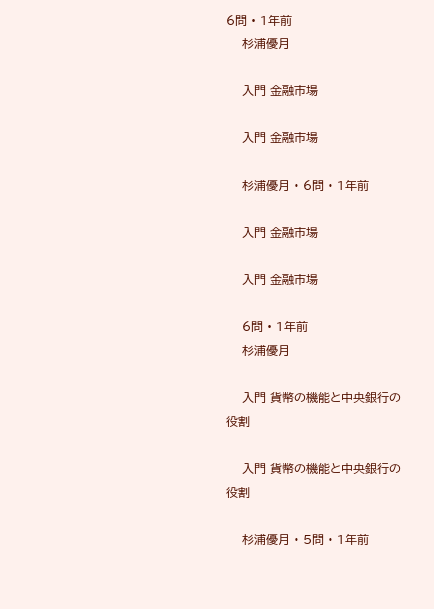6問 • 1年前
    杉浦優月

    入門 金融市場

    入門 金融市場

    杉浦優月 · 6問 · 1年前

    入門 金融市場

    入門 金融市場

    6問 • 1年前
    杉浦優月

    入門 貨幣の機能と中央銀行の役割

    入門 貨幣の機能と中央銀行の役割

    杉浦優月 · 5問 · 1年前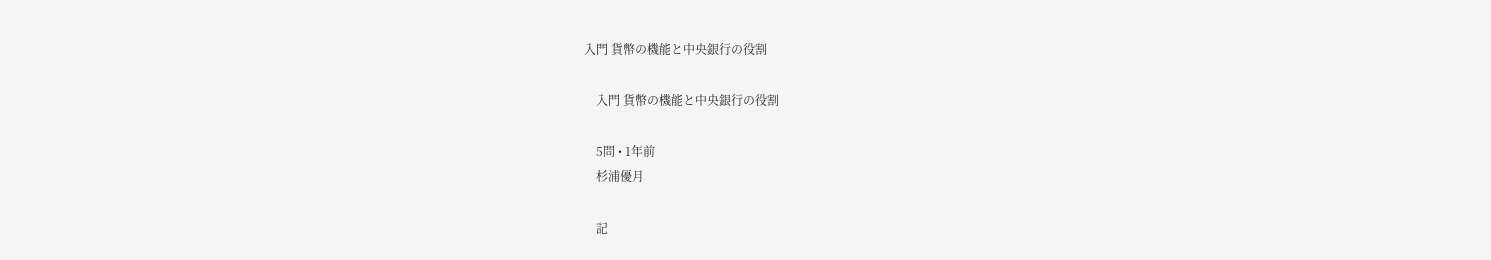入門 貨幣の機能と中央銀行の役割

    入門 貨幣の機能と中央銀行の役割

    5問 • 1年前
    杉浦優月

    記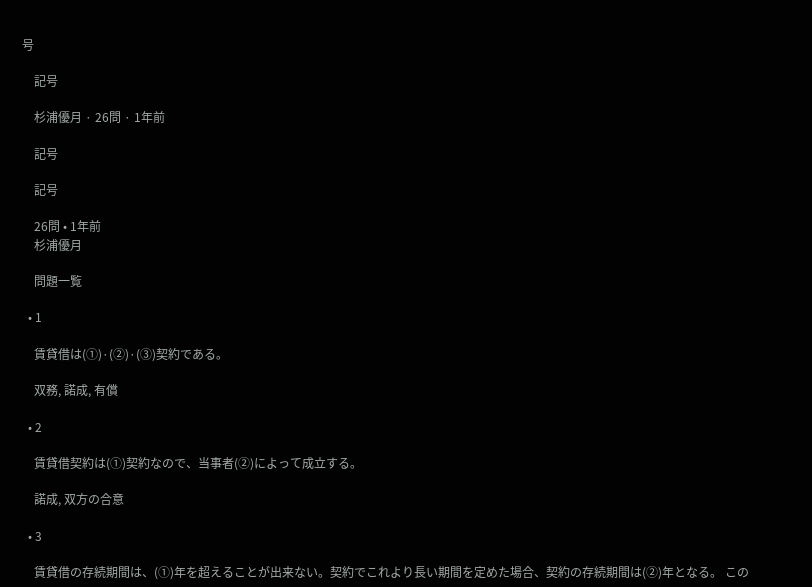号

    記号

    杉浦優月 · 26問 · 1年前

    記号

    記号

    26問 • 1年前
    杉浦優月

    問題一覧

  • 1

    賃貸借は(①)·(②)·(③)契約である。

    双務, 諾成, 有償

  • 2

    賃貸借契約は(①)契約なので、当事者(②)によって成立する。

    諾成, 双方の合意

  • 3

    賃貸借の存続期間は、(①)年を超えることが出来ない。契約でこれより長い期間を定めた場合、契約の存続期間は(②)年となる。 この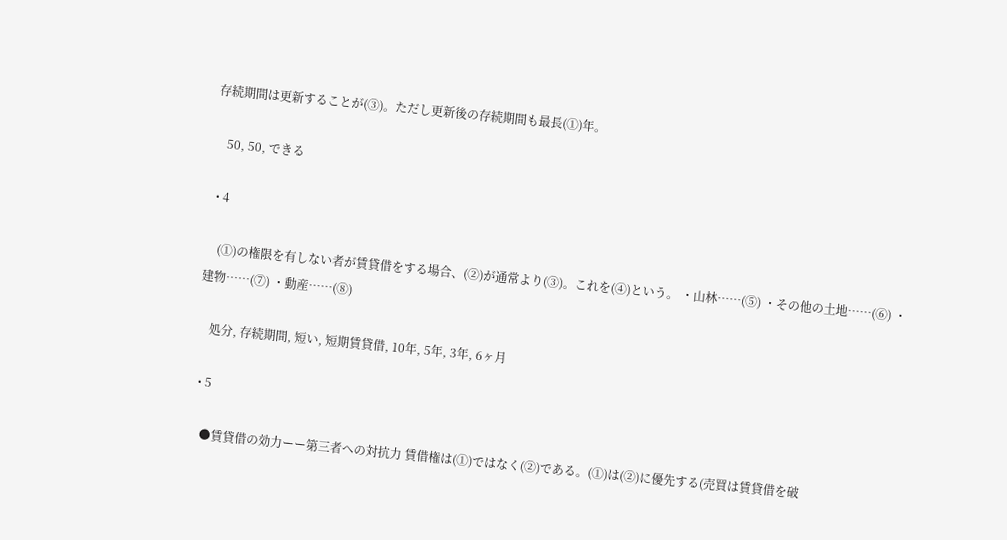存続期間は更新することが(③)。ただし更新後の存続期間も最長(①)年。

    50, 50, できる

  • 4

    (①)の権限を有しない者が賃貸借をする場合、(②)が通常より(③)。これを(④)という。 ・山林……(⑤) ・その他の土地……(⑥) ・建物……(⑦) ・動産……(⑧)

    処分, 存続期間, 短い, 短期賃貸借, 10年, 5年, 3年, 6ヶ月

  • 5

    ●賃貸借の効力ーー第三者への対抗力 賃借権は(①)ではなく(②)である。(①)は(②)に優先する(売買は賃貸借を破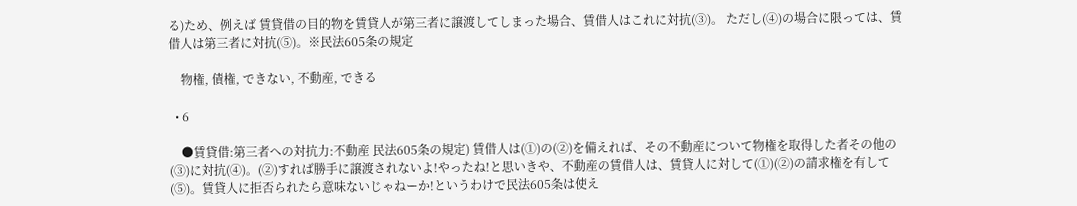る)ため、例えば 賃貸借の目的物を賃貸人が第三者に譲渡してしまった場合、賃借人はこれに対抗(③)。 ただし(④)の場合に限っては、賃借人は第三者に対抗(⑤)。※民法605条の規定

    物権, 債権, できない, 不動産, できる

  • 6

    ●賃貸借:第三者への対抗力:不動産 民法605条の規定) 賃借人は(①)の(②)を備えれば、その不動産について物権を取得した者その他の(③)に対抗(④)。(②)すれば勝手に譲渡されないよ!やったね!と思いきや、不動産の賃借人は、賃貸人に対して(①)(②)の請求権を有して(⑤)。賃貸人に拒否られたら意味ないじゃねーか!というわけで民法605条は使え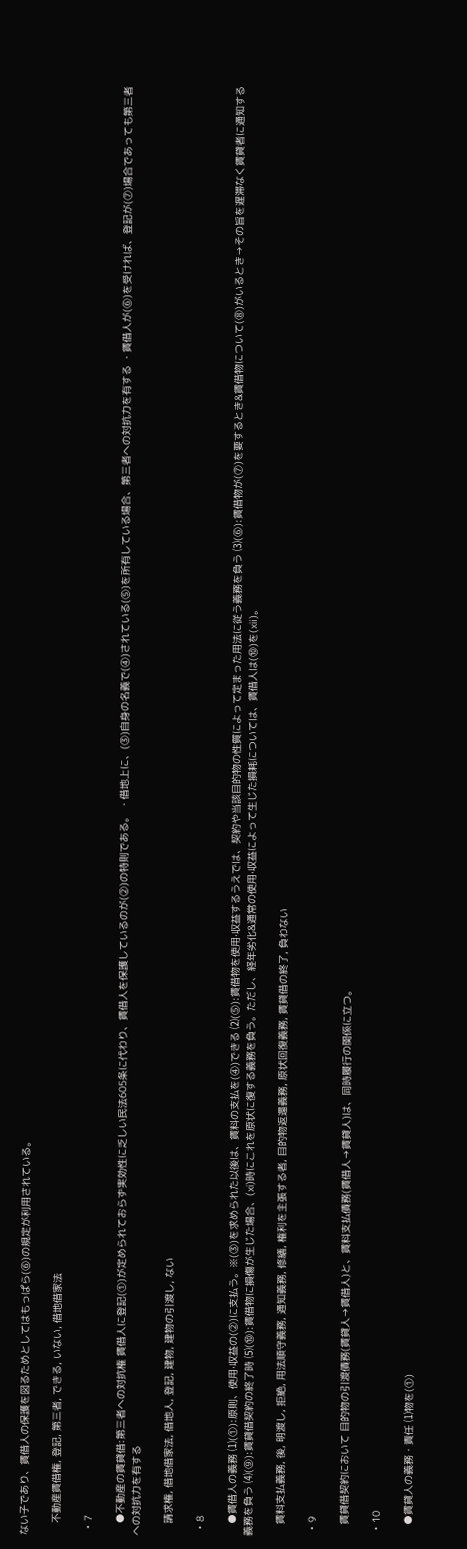ない子であり、賃借人の保護を図るためとしてはもっぱら(⑥)の規定が利用されている。

    不動産賃借権, 登記, 第三者, できる, いない, 借地借家法

  • 7

    ●不動産の賃貸借:第三者への対抗権 賃借人に登記(①)が定められておらず実効性に乏しい民法605条に代わり、賃借人を保護しているのが(②)の特則である。 ・借地上に、(③)自身の名義で(④)されている(⑤)を所有している場合、第三者への対抗力を有する ・賃借人が(⑥)を受ければ、登記が(⑦)場合であっても第三者への対抗力を有する

    請求権, 借地借家法, 借地人, 登記, 建物, 建物の引渡し, ない

  • 8

    ●賃借人の義務 ⑴(①):原則、使用·収益の(②)に支払う。※(③)を求められた以後は、賃料の支払を(④)できる ⑵(⑤):賃借物を使用·収益するうえでは、契約や当該目的物の性質によって定まった用法に従う義務を負う ⑶(⑥):賃借物が(⑦)を要するとき&賃借物について(⑧)がいるとき→その旨を遅滞なく賃貸者に通知する義務を負う ⑷(⑨):賃貸借契約の終了時 ⑸(⑩):賃借物に損傷が生じた場合、(ⅺ)時にこれを原状に復する義務を負う。ただし、経年劣化&通常の使用·収益によって生じた損耗については、賃借人は(⑩)を(ⅻ)。

    賃料支払義務, 後, 明渡し, 拒絶, 用法順守義務, 通知義務, 修繕, 権利を主張する者, 目的物返還義務, 原状回復義務, 賃貸借の終了, 負わない

  • 9

    賃貸借契約において 目的物の引渡債務(賃貸人→賃借人)と、賃料支払債務(賃借人→賃貸人)は、同時履行の関係に立つ。

  • 10

    ●賃貸人の義務・責任 ⑴物を(①)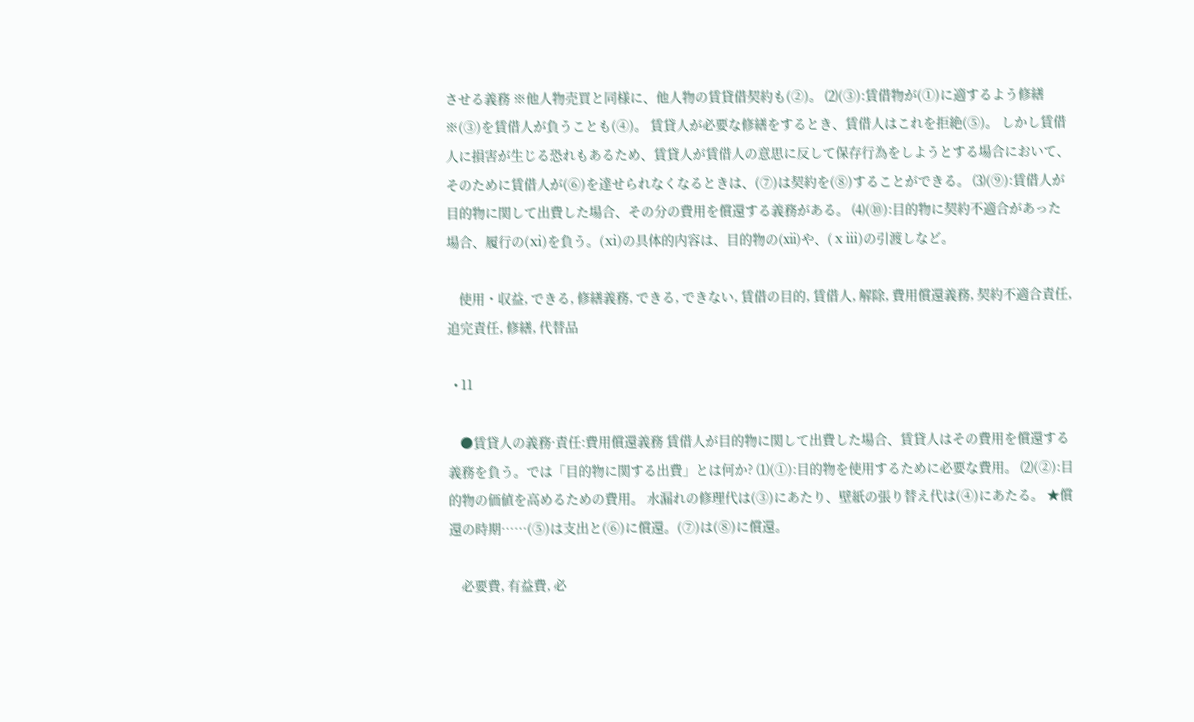させる義務 ※他人物売買と同様に、他人物の賃貸借契約も(②)。 ⑵(③):賃借物が(①)に適するよう修繕 ※(③)を賃借人が負うことも(④)。 賃貸人が必要な修繕をするとき、賃借人はこれを拒絶(⑤)。 しかし賃借人に損害が生じる恐れもあるため、賃貸人が賃借人の意思に反して保存行為をしようとする場合において、そのために賃借人が(⑥)を達せられなくなるときは、(⑦)は契約を(⑧)することができる。 ⑶(⑨):賃借人が目的物に関して出費した場合、その分の費用を償還する義務がある。 ⑷(⑩):目的物に契約不適合があった場合、履行の(ⅺ)を負う。(ⅺ)の具体的内容は、目的物の(ⅻ)や、(ⅹⅲ)の引渡しなど。

    使用・収益, できる, 修繕義務, できる, できない, 賃借の目的, 賃借人, 解除, 費用償還義務, 契約不適合責任, 追完責任, 修繕, 代替品

  • 11

    ●賃貸人の義務·責任:費用償還義務 賃借人が目的物に関して出費した場合、賃貸人はその費用を償還する義務を負う。では「目的物に関する出費」とは何か? ⑴(①):目的物を使用するために必要な費用。 ⑵(②):目的物の価値を高めるための費用。 水漏れの修理代は(③)にあたり、壁紙の張り替え代は(④)にあたる。 ★償還の時期……(⑤)は支出と(⑥)に償還。(⑦)は(⑧)に償還。

    必要費, 有益費, 必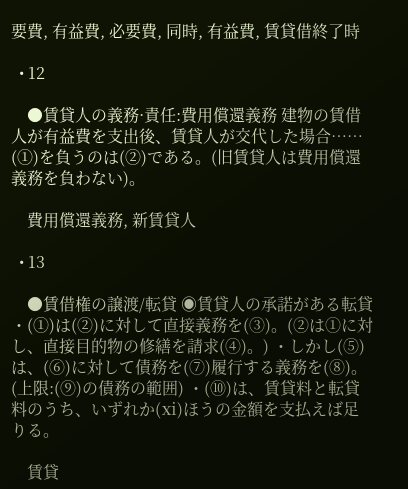要費, 有益費, 必要費, 同時, 有益費, 賃貸借終了時

  • 12

    ●賃貸人の義務·責任:費用償還義務 建物の賃借人が有益費を支出後、賃貸人が交代した場合…… (①)を負うのは(②)である。(旧賃貸人は費用償還義務を負わない)。

    費用償還義務, 新賃貸人

  • 13

    ●賃借権の譲渡/転貸 ◉賃貸人の承諾がある転貸 ・(①)は(②)に対して直接義務を(③)。(②は①に対し、直接目的物の修繕を請求(④)。) ・しかし(⑤)は、(⑥)に対して債務を(⑦)履行する義務を(⑧)。(上限:(⑨)の債務の範囲) ・(⑩)は、賃貸料と転貸料のうち、いずれか(ⅺ)ほうの金額を支払えば足りる。

    賃貸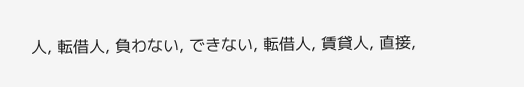人, 転借人, 負わない, できない, 転借人, 賃貸人, 直接,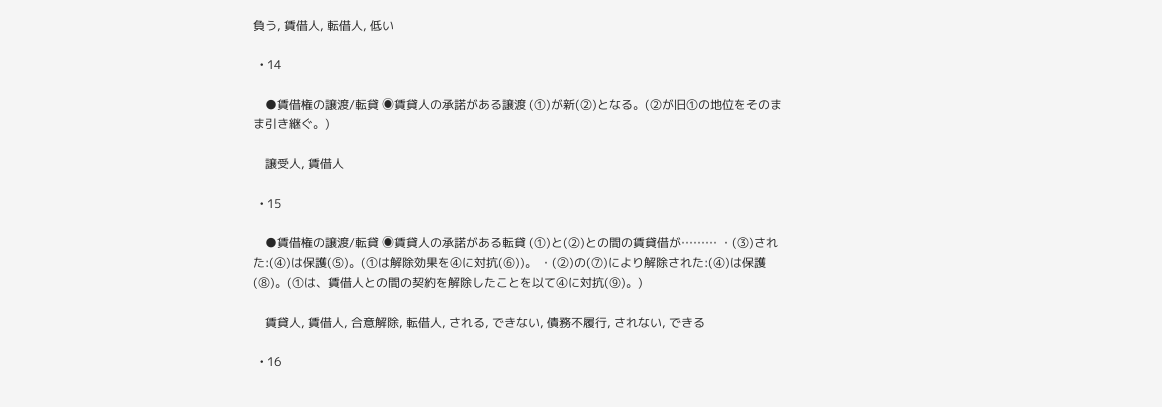負う, 賃借人, 転借人, 低い

  • 14

    ●賃借権の譲渡/転貸 ◉賃貸人の承諾がある譲渡 (①)が新(②)となる。(②が旧①の地位をそのまま引き継ぐ。)

    譲受人, 賃借人

  • 15

    ●賃借権の譲渡/転貸 ◉賃貸人の承諾がある転貸 (①)と(②)との間の賃貸借が……… ・(③)された:(④)は保護(⑤)。(①は解除効果を④に対抗(⑥))。 ・(②)の(⑦)により解除された:(④)は保護(⑧)。(①は、賃借人との間の契約を解除したことを以て④に対抗(⑨)。)

    賃貸人, 賃借人, 合意解除, 転借人, される, できない, 債務不履行, されない, できる

  • 16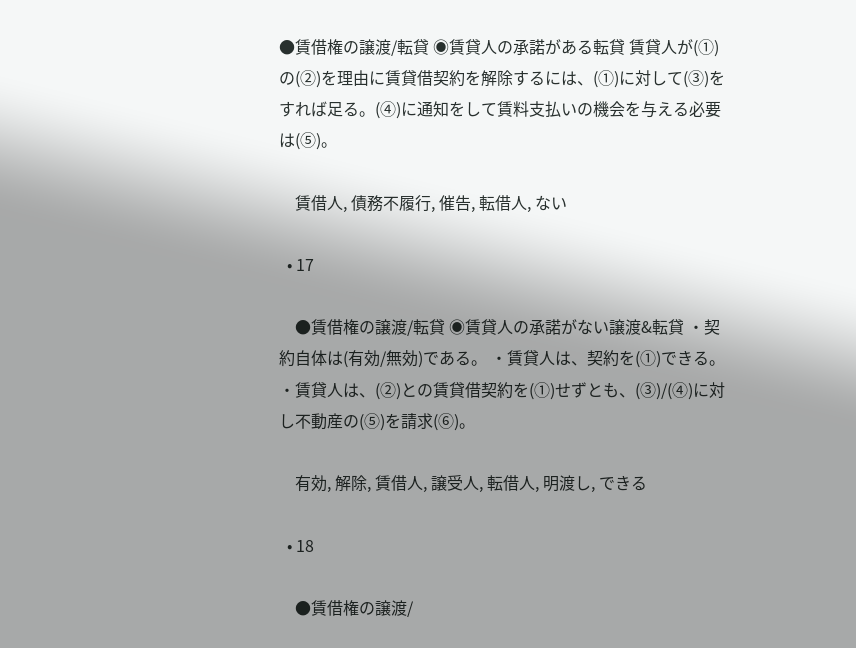●賃借権の譲渡/転貸 ◉賃貸人の承諾がある転貸 賃貸人が(①)の(②)を理由に賃貸借契約を解除するには、(①)に対して(③)をすれば足る。(④)に通知をして賃料支払いの機会を与える必要は(⑤)。

    賃借人, 債務不履行, 催告, 転借人, ない

  • 17

    ●賃借権の譲渡/転貸 ◉賃貸人の承諾がない譲渡&転貸 ・契約自体は(有効/無効)である。 ・賃貸人は、契約を(①)できる。 ・賃貸人は、(②)との賃貸借契約を(①)せずとも、(③)/(④)に対し不動産の(⑤)を請求(⑥)。

    有効, 解除, 賃借人, 譲受人, 転借人, 明渡し, できる

  • 18

    ●賃借権の譲渡/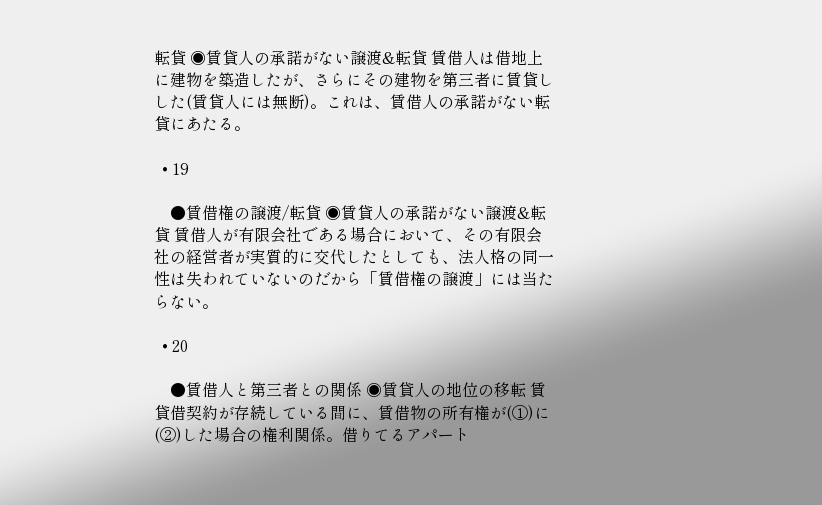転貸 ◉賃貸人の承諾がない譲渡&転貸 賃借人は借地上に建物を築造したが、さらにその建物を第三者に賃貸しした(賃貸人には無断)。これは、賃借人の承諾がない転貸にあたる。

  • 19

    ●賃借権の譲渡/転貸 ◉賃貸人の承諾がない譲渡&転貸 賃借人が有限会社である場合において、その有限会社の経営者が実質的に交代したとしても、法人格の同一性は失われていないのだから「賃借権の譲渡」には当たらない。

  • 20

    ●賃借人と第三者との関係 ◉賃貸人の地位の移転 賃貸借契約が存続している間に、賃借物の所有権が(①)に(②)した場合の権利関係。借りてるアパート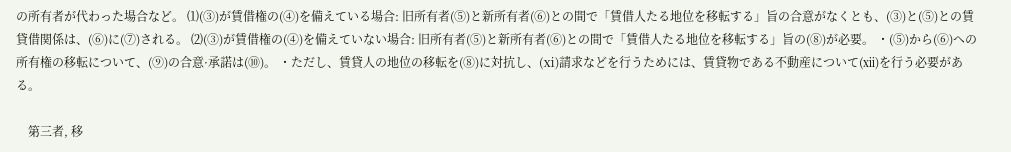の所有者が代わった場合など。 ⑴(③)が賃借権の(④)を備えている場合: 旧所有者(⑤)と新所有者(⑥)との間で「賃借人たる地位を移転する」旨の合意がなくとも、(③)と(⑤)との賃貸借関係は、(⑥)に(⑦)される。 ⑵(③)が賃借権の(④)を備えていない場合: 旧所有者(⑤)と新所有者(⑥)との間で「賃借人たる地位を移転する」旨の(⑧)が必要。 ・(⑤)から(⑥)への所有権の移転について、(⑨)の合意·承諾は(⑩)。 ・ただし、賃貸人の地位の移転を(⑧)に対抗し、(ⅺ)請求などを行うためには、賃貸物である不動産について(ⅻ)を行う必要がある。

    第三者, 移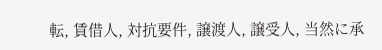転, 賃借人, 対抗要件, 譲渡人, 譲受人, 当然に承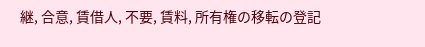継, 合意, 賃借人, 不要, 賃料, 所有権の移転の登記